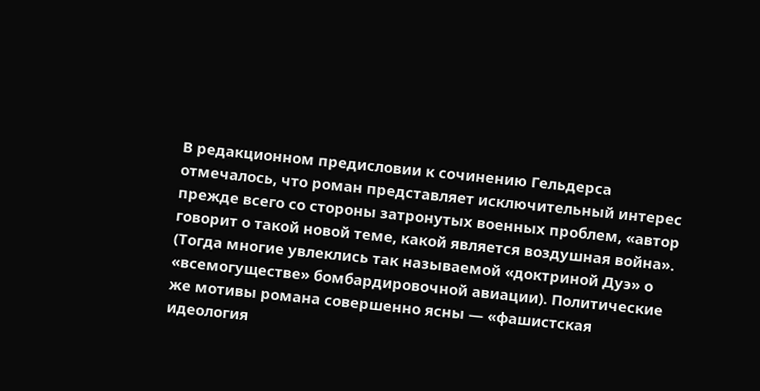В редакционном предисловии к сочинению Гельдерса отмечалось, что роман представляет исключительный интерес прежде всего со стороны затронутых военных проблем, «автор говорит о такой новой теме, какой является воздушная война». (Тогда многие увлеклись так называемой «доктриной Дуэ» о «всемогуществе» бомбардировочной авиации). Политические же мотивы романа совершенно ясны — «фашистская идеология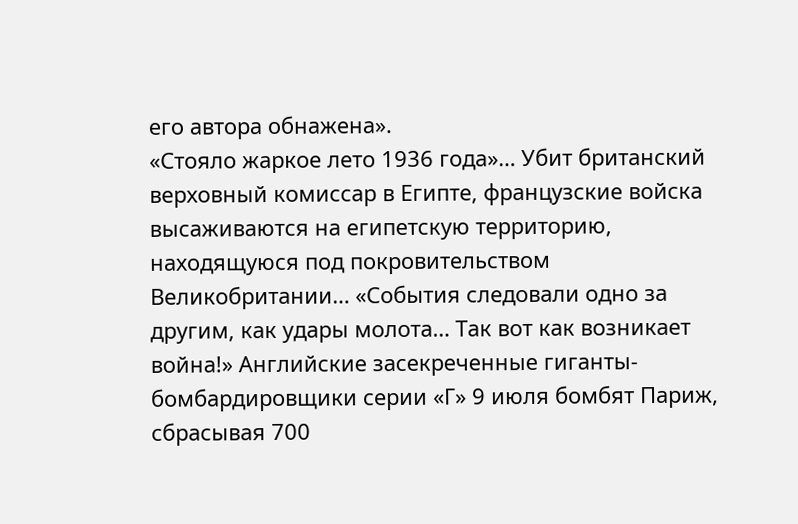его автора обнажена».
«Стояло жаркое лето 1936 года»… Убит британский верховный комиссар в Египте, французские войска высаживаются на египетскую территорию, находящуюся под покровительством Великобритании… «События следовали одно за другим, как удары молота… Так вот как возникает война!» Английские засекреченные гиганты-бомбардировщики серии «Г» 9 июля бомбят Париж, сбрасывая 700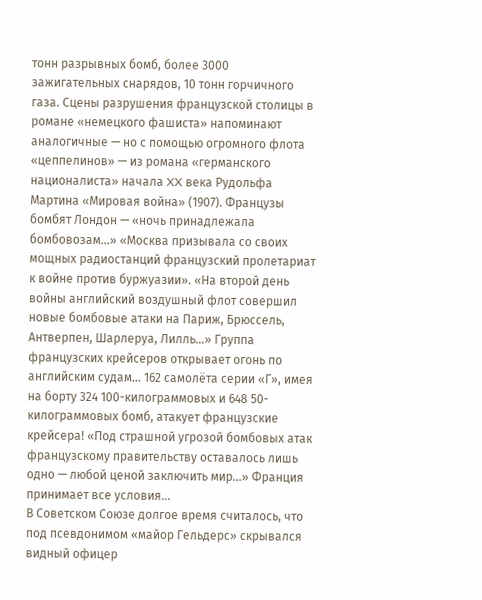тонн разрывных бомб, более 3000 зажигательных снарядов, 10 тонн горчичного газа. Сцены разрушения французской столицы в романе «немецкого фашиста» напоминают аналогичные — но с помощью огромного флота «цеппелинов» — из романа «германского националиста» начала XX века Рудольфа Мартина «Мировая война» (1907). Французы бомбят Лондон — «ночь принадлежала бомбовозам…» «Москва призывала со своих мощных радиостанций французский пролетариат к войне против буржуазии». «На второй день войны английский воздушный флот совершил новые бомбовые атаки на Париж, Брюссель, Антверпен, Шарлеруа, Лилль…» Группа французских крейсеров открывает огонь по английским судам… 162 самолёта серии «Г», имея на борту 324 100-килограммовых и 648 50-килограммовых бомб, атакует французские крейсера! «Под страшной угрозой бомбовых атак французскому правительству оставалось лишь одно — любой ценой заключить мир…» Франция принимает все условия…
В Советском Союзе долгое время считалось, что под псевдонимом «майор Гельдерс» скрывался видный офицер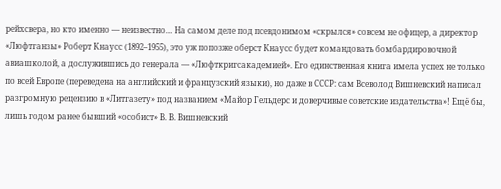рейхсвера, но кто именно — неизвестно… На самом деле под псевдонимом «скрылся» совсем не офицер, а директор «Люфтганзы» Роберт Кнаусс (1892–1955), это уж попозже оберст Кнаусс будет командовать бомбардировочной авиашколой, а дослужившись до генерала — «Люфткригсакадемией». Его единственная книга имела успех не только по всей Европе (переведена на английский и французский языки), но даже в СССР: сам Всеволод Вишневский написал разгромную рецензию в «Литгазету» под названием «Майор Гельдерс и доверчивые советские издательства»! Ещё бы, лишь годом ранее бывший «особист» В. В. Вишневский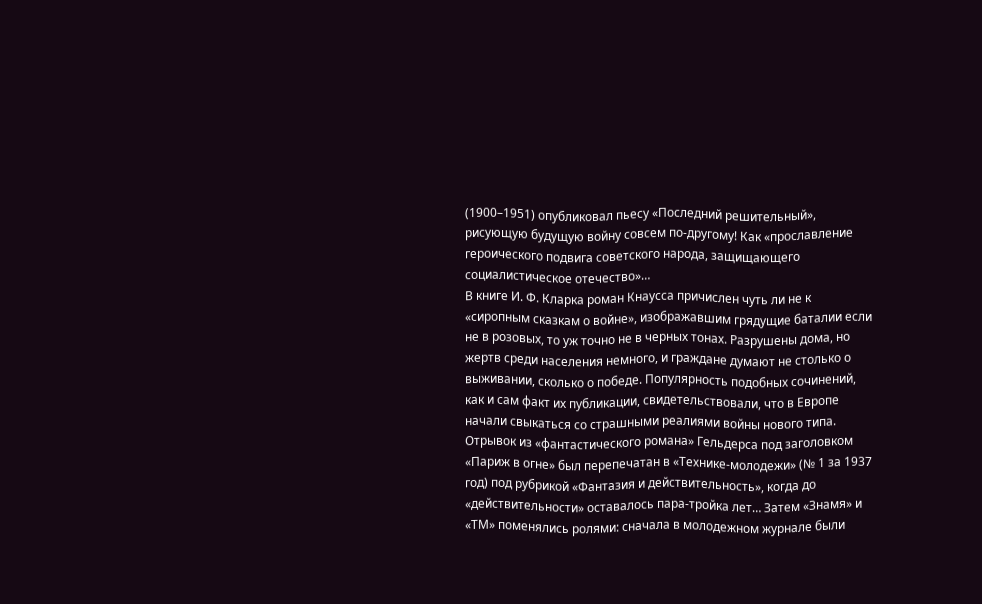(1900–1951) опубликовал пьесу «Последний решительный», рисующую будущую войну совсем по-другому! Как «прославление героического подвига советского народа, защищающего социалистическое отечество»…
В книге И. Ф. Кларка роман Кнаусса причислен чуть ли не к «сиропным сказкам о войне», изображавшим грядущие баталии если не в розовых, то уж точно не в черных тонах. Разрушены дома, но жертв среди населения немного, и граждане думают не столько о выживании, сколько о победе. Популярность подобных сочинений, как и сам факт их публикации, свидетельствовали, что в Европе начали свыкаться со страшными реалиями войны нового типа.
Отрывок из «фантастического романа» Гельдерса под заголовком «Париж в огне» был перепечатан в «Технике-молодежи» (№ 1 за 1937 год) под рубрикой «Фантазия и действительность», когда до «действительности» оставалось пара-тройка лет… Затем «Знамя» и «ТМ» поменялись ролями: сначала в молодежном журнале были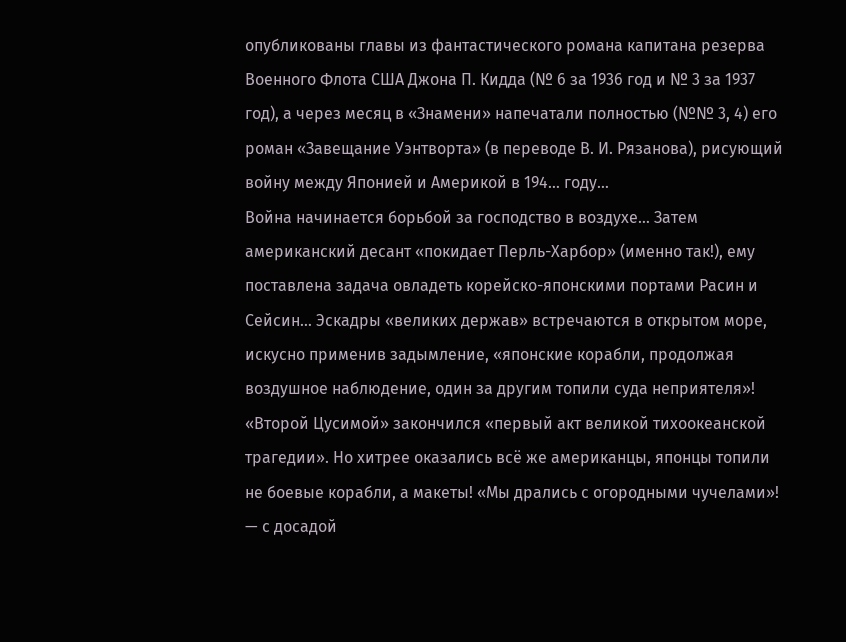опубликованы главы из фантастического романа капитана резерва Военного Флота США Джона П. Кидда (№ 6 за 1936 год и № 3 за 1937 год), а через месяц в «Знамени» напечатали полностью (№№ 3, 4) его роман «Завещание Уэнтворта» (в переводе В. И. Рязанова), рисующий войну между Японией и Америкой в 194… году…
Война начинается борьбой за господство в воздухе… Затем американский десант «покидает Перль-Харбор» (именно так!), ему поставлена задача овладеть корейско-японскими портами Расин и Сейсин… Эскадры «великих держав» встречаются в открытом море, искусно применив задымление, «японские корабли, продолжая воздушное наблюдение, один за другим топили суда неприятеля»! «Второй Цусимой» закончился «первый акт великой тихоокеанской трагедии». Но хитрее оказались всё же американцы, японцы топили не боевые корабли, а макеты! «Мы дрались с огородными чучелами»! — с досадой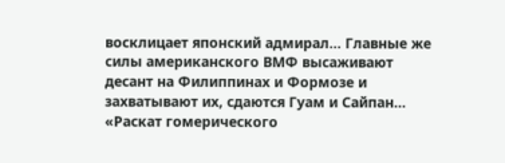восклицает японский адмирал… Главные же силы американского ВМФ высаживают десант на Филиппинах и Формозе и захватывают их, сдаются Гуам и Сайпан… «Раскат гомерического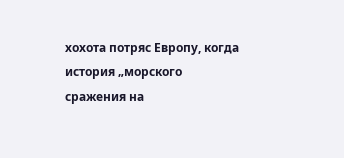хохота потряс Европу, когда история „морского сражения на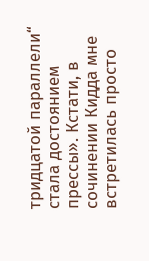тридцатой параллели“ стала достоянием прессы». Кстати, в сочинении Кидда мне встретилась просто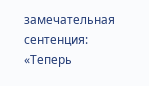замечательная сентенция: «Теперь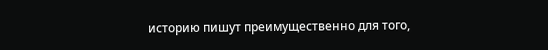историю пишут преимущественно для того,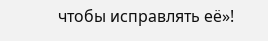чтобы исправлять её»!